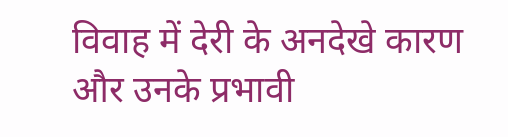विवाह में देरी के अनदेखे कारण और उनके प्रभावी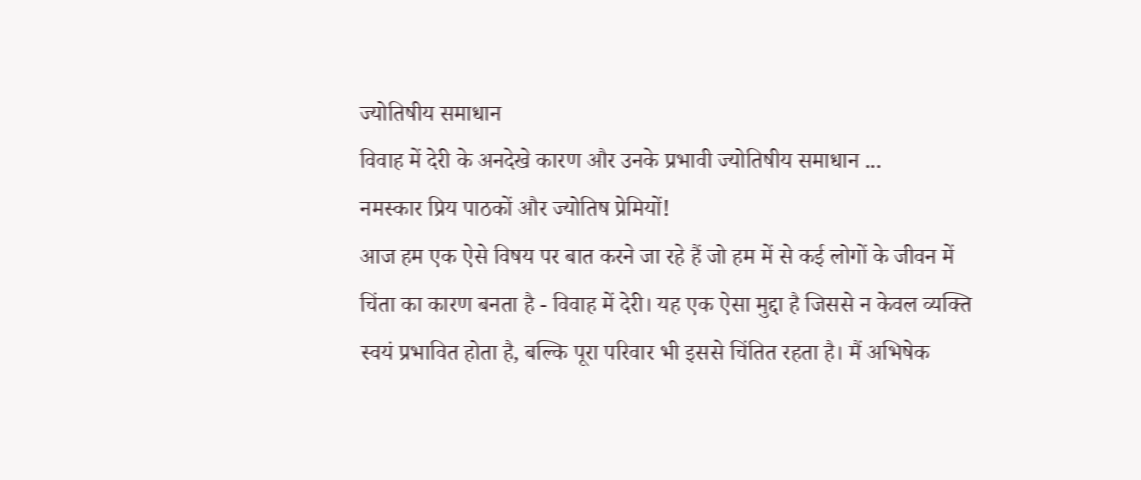ज्योतिषीय समाधान
विवाह में देरी के अनदेखे कारण और उनके प्रभावी ज्योतिषीय समाधान ...
नमस्कार प्रिय पाठकों और ज्योतिष प्रेमियों!
आज हम एक ऐसे विषय पर बात करने जा रहे हैं जो हम में से कई लोगों के जीवन में चिंता का कारण बनता है - विवाह में देरी। यह एक ऐसा मुद्दा है जिससे न केवल व्यक्ति स्वयं प्रभावित होता है, बल्कि पूरा परिवार भी इससे चिंतित रहता है। मैं अभिषेक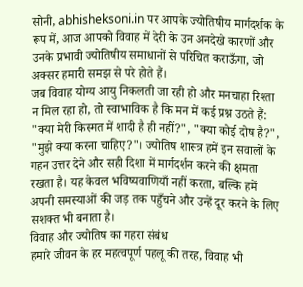सोनी, abhisheksoni.in पर आपके ज्योतिषीय मार्गदर्शक के रूप में, आज आपको विवाह में देरी के उन अनदेखे कारणों और उनके प्रभावी ज्योतिषीय समाधानों से परिचित कराऊँगा, जो अक्सर हमारी समझ से परे होते हैं।
जब विवाह योग्य आयु निकलती जा रही हो और मनचाहा रिश्ता न मिल रहा हो, तो स्वाभाविक है कि मन में कई प्रश्न उठते हैं: "क्या मेरी किस्मत में शादी है ही नहीं?", "क्या कोई दोष है?", "मुझे क्या करना चाहिए?"। ज्योतिष शास्त्र हमें इन सवालों के गहन उत्तर देने और सही दिशा में मार्गदर्शन करने की क्षमता रखता है। यह केवल भविष्यवाणियाँ नहीं करता, बल्कि हमें अपनी समस्याओं की जड़ तक पहुँचने और उन्हें दूर करने के लिए सशक्त भी बनाता है।
विवाह और ज्योतिष का गहरा संबंध
हमारे जीवन के हर महत्वपूर्ण पहलू की तरह, विवाह भी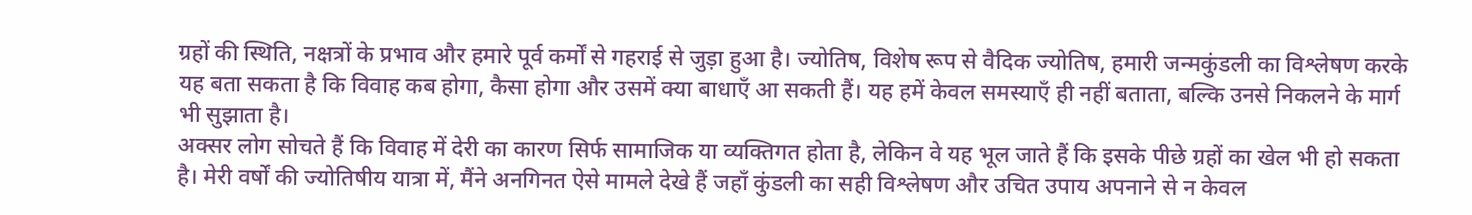ग्रहों की स्थिति, नक्षत्रों के प्रभाव और हमारे पूर्व कर्मों से गहराई से जुड़ा हुआ है। ज्योतिष, विशेष रूप से वैदिक ज्योतिष, हमारी जन्मकुंडली का विश्लेषण करके यह बता सकता है कि विवाह कब होगा, कैसा होगा और उसमें क्या बाधाएँ आ सकती हैं। यह हमें केवल समस्याएँ ही नहीं बताता, बल्कि उनसे निकलने के मार्ग भी सुझाता है।
अक्सर लोग सोचते हैं कि विवाह में देरी का कारण सिर्फ सामाजिक या व्यक्तिगत होता है, लेकिन वे यह भूल जाते हैं कि इसके पीछे ग्रहों का खेल भी हो सकता है। मेरी वर्षों की ज्योतिषीय यात्रा में, मैंने अनगिनत ऐसे मामले देखे हैं जहाँ कुंडली का सही विश्लेषण और उचित उपाय अपनाने से न केवल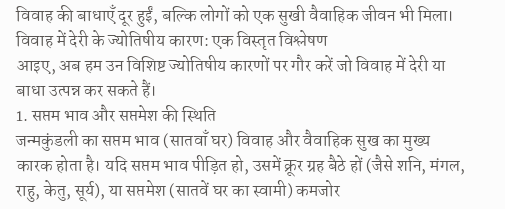विवाह की बाधाएँ दूर हुईं, बल्कि लोगों को एक सुखी वैवाहिक जीवन भी मिला।
विवाह में देरी के ज्योतिषीय कारण: एक विस्तृत विश्लेषण
आइए, अब हम उन विशिष्ट ज्योतिषीय कारणों पर गौर करें जो विवाह में देरी या बाधा उत्पन्न कर सकते हैं।
1. सप्तम भाव और सप्तमेश की स्थिति
जन्मकुंडली का सप्तम भाव (सातवाँ घर) विवाह और वैवाहिक सुख का मुख्य कारक होता है। यदि सप्तम भाव पीड़ित हो, उसमें क्रूर ग्रह बैठे हों (जैसे शनि, मंगल, राहु, केतु, सूर्य), या सप्तमेश (सातवें घर का स्वामी) कमजोर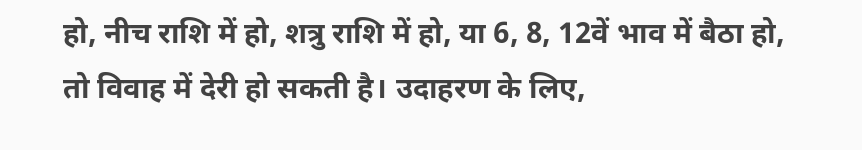हो, नीच राशि में हो, शत्रु राशि में हो, या 6, 8, 12वें भाव में बैठा हो, तो विवाह में देरी हो सकती है। उदाहरण के लिए,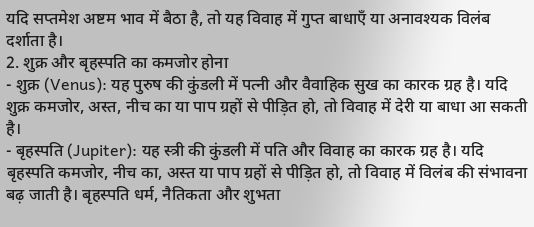यदि सप्तमेश अष्टम भाव में बैठा है, तो यह विवाह में गुप्त बाधाएँ या अनावश्यक विलंब दर्शाता है।
2. शुक्र और बृहस्पति का कमजोर होना
- शुक्र (Venus): यह पुरुष की कुंडली में पत्नी और वैवाहिक सुख का कारक ग्रह है। यदि शुक्र कमजोर, अस्त, नीच का या पाप ग्रहों से पीड़ित हो, तो विवाह में देरी या बाधा आ सकती है।
- बृहस्पति (Jupiter): यह स्त्री की कुंडली में पति और विवाह का कारक ग्रह है। यदि बृहस्पति कमजोर, नीच का, अस्त या पाप ग्रहों से पीड़ित हो, तो विवाह में विलंब की संभावना बढ़ जाती है। बृहस्पति धर्म, नैतिकता और शुभता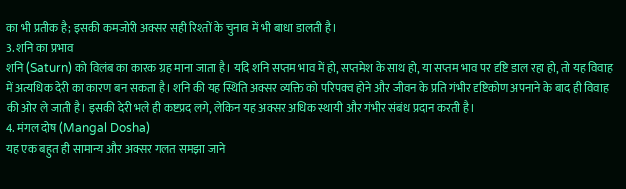का भी प्रतीक है; इसकी कमजोरी अक्सर सही रिश्तों के चुनाव में भी बाधा डालती है।
3. शनि का प्रभाव
शनि (Saturn) को विलंब का कारक ग्रह माना जाता है। यदि शनि सप्तम भाव में हो, सप्तमेश के साथ हो, या सप्तम भाव पर दृष्टि डाल रहा हो, तो यह विवाह में अत्यधिक देरी का कारण बन सकता है। शनि की यह स्थिति अक्सर व्यक्ति को परिपक्व होने और जीवन के प्रति गंभीर दृष्टिकोण अपनाने के बाद ही विवाह की ओर ले जाती है। इसकी देरी भले ही कष्टप्रद लगे, लेकिन यह अक्सर अधिक स्थायी और गंभीर संबंध प्रदान करती है।
4. मंगल दोष (Mangal Dosha)
यह एक बहुत ही सामान्य और अक्सर गलत समझा जाने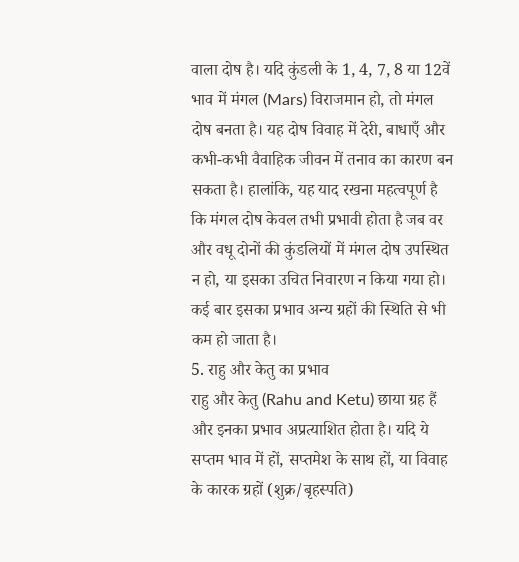वाला दोष है। यदि कुंडली के 1, 4, 7, 8 या 12वें भाव में मंगल (Mars) विराजमान हो, तो मंगल दोष बनता है। यह दोष विवाह में देरी, बाधाएँ और कभी-कभी वैवाहिक जीवन में तनाव का कारण बन सकता है। हालांकि, यह याद रखना महत्वपूर्ण है कि मंगल दोष केवल तभी प्रभावी होता है जब वर और वधू दोनों की कुंडलियों में मंगल दोष उपस्थित न हो, या इसका उचित निवारण न किया गया हो। कई बार इसका प्रभाव अन्य ग्रहों की स्थिति से भी कम हो जाता है।
5. राहु और केतु का प्रभाव
राहु और केतु (Rahu and Ketu) छाया ग्रह हैं और इनका प्रभाव अप्रत्याशित होता है। यदि ये सप्तम भाव में हों, सप्तमेश के साथ हों, या विवाह के कारक ग्रहों (शुक्र/बृहस्पति)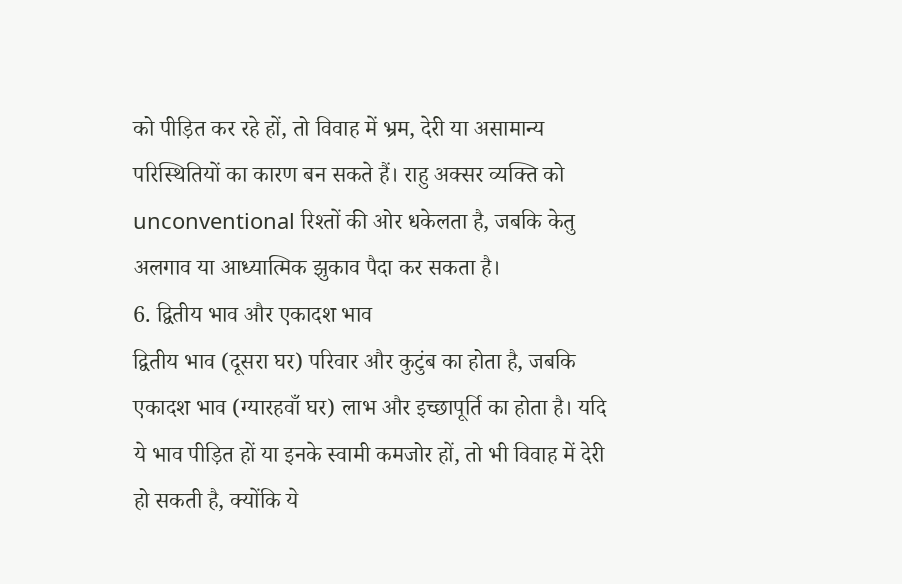को पीड़ित कर रहे हों, तो विवाह में भ्रम, देरी या असामान्य परिस्थितियों का कारण बन सकते हैं। राहु अक्सर व्यक्ति को unconventional रिश्तों की ओर धकेलता है, जबकि केतु अलगाव या आध्यात्मिक झुकाव पैदा कर सकता है।
6. द्वितीय भाव और एकादश भाव
द्वितीय भाव (दूसरा घर) परिवार और कुटुंब का होता है, जबकि एकादश भाव (ग्यारहवाँ घर) लाभ और इच्छापूर्ति का होता है। यदि ये भाव पीड़ित हों या इनके स्वामी कमजोर हों, तो भी विवाह में देरी हो सकती है, क्योंकि ये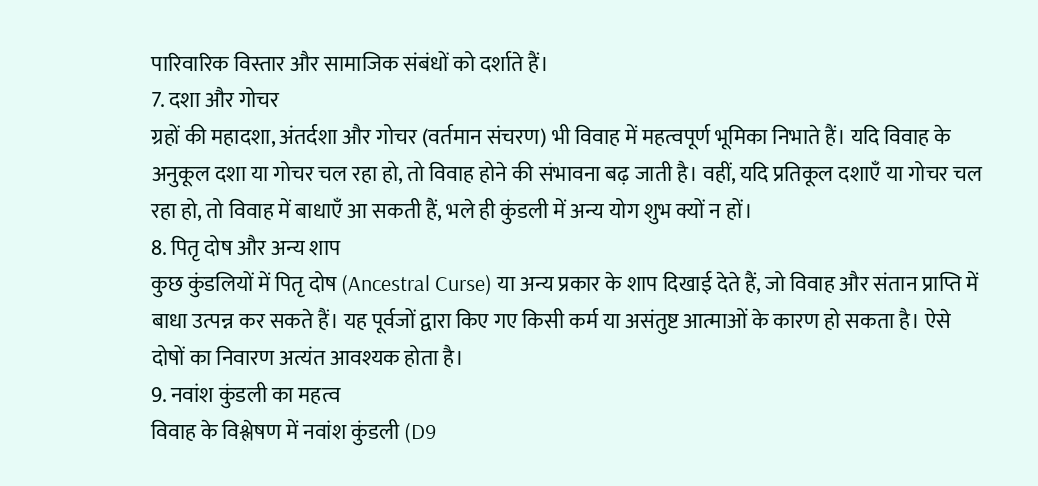पारिवारिक विस्तार और सामाजिक संबंधों को दर्शाते हैं।
7. दशा और गोचर
ग्रहों की महादशा, अंतर्दशा और गोचर (वर्तमान संचरण) भी विवाह में महत्वपूर्ण भूमिका निभाते हैं। यदि विवाह के अनुकूल दशा या गोचर चल रहा हो, तो विवाह होने की संभावना बढ़ जाती है। वहीं, यदि प्रतिकूल दशाएँ या गोचर चल रहा हो, तो विवाह में बाधाएँ आ सकती हैं, भले ही कुंडली में अन्य योग शुभ क्यों न हों।
8. पितृ दोष और अन्य शाप
कुछ कुंडलियों में पितृ दोष (Ancestral Curse) या अन्य प्रकार के शाप दिखाई देते हैं, जो विवाह और संतान प्राप्ति में बाधा उत्पन्न कर सकते हैं। यह पूर्वजों द्वारा किए गए किसी कर्म या असंतुष्ट आत्माओं के कारण हो सकता है। ऐसे दोषों का निवारण अत्यंत आवश्यक होता है।
9. नवांश कुंडली का महत्व
विवाह के विश्लेषण में नवांश कुंडली (D9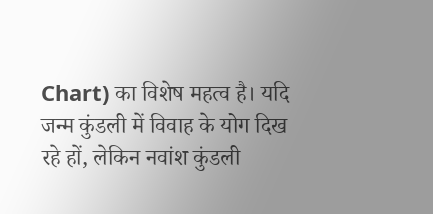Chart) का विशेष महत्व है। यदि जन्म कुंडली में विवाह के योग दिख रहे हों, लेकिन नवांश कुंडली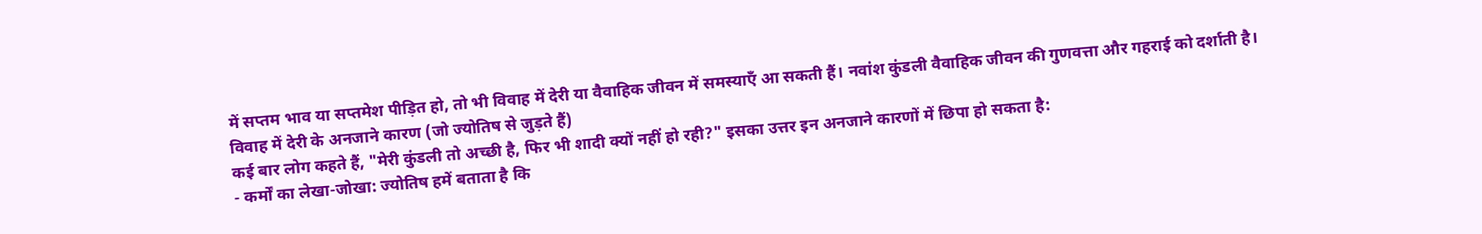में सप्तम भाव या सप्तमेश पीड़ित हो, तो भी विवाह में देरी या वैवाहिक जीवन में समस्याएँ आ सकती हैं। नवांश कुंडली वैवाहिक जीवन की गुणवत्ता और गहराई को दर्शाती है।
विवाह में देरी के अनजाने कारण (जो ज्योतिष से जुड़ते हैं)
कई बार लोग कहते हैं, "मेरी कुंडली तो अच्छी है, फिर भी शादी क्यों नहीं हो रही?" इसका उत्तर इन अनजाने कारणों में छिपा हो सकता है:
- कर्मों का लेखा-जोखा: ज्योतिष हमें बताता है कि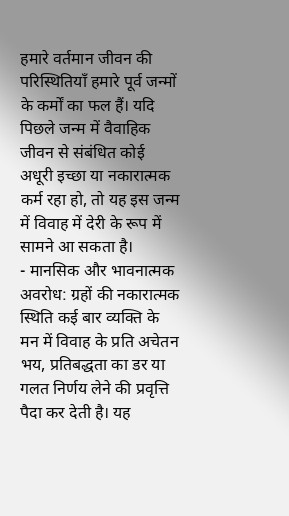हमारे वर्तमान जीवन की परिस्थितियाँ हमारे पूर्व जन्मों के कर्मों का फल हैं। यदि पिछले जन्म में वैवाहिक जीवन से संबंधित कोई अधूरी इच्छा या नकारात्मक कर्म रहा हो, तो यह इस जन्म में विवाह में देरी के रूप में सामने आ सकता है।
- मानसिक और भावनात्मक अवरोध: ग्रहों की नकारात्मक स्थिति कई बार व्यक्ति के मन में विवाह के प्रति अचेतन भय, प्रतिबद्धता का डर या गलत निर्णय लेने की प्रवृत्ति पैदा कर देती है। यह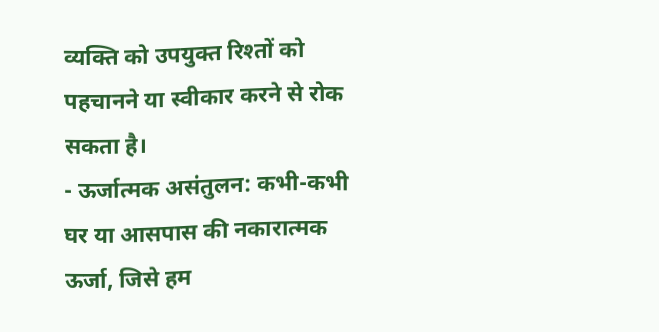व्यक्ति को उपयुक्त रिश्तों को पहचानने या स्वीकार करने से रोक सकता है।
- ऊर्जात्मक असंतुलन: कभी-कभी घर या आसपास की नकारात्मक ऊर्जा, जिसे हम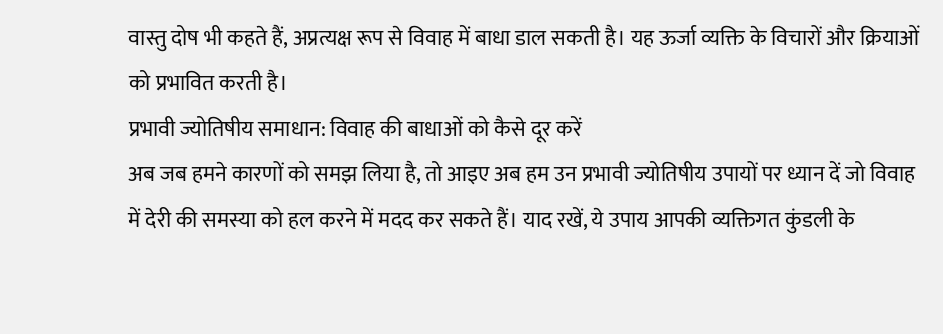वास्तु दोष भी कहते हैं, अप्रत्यक्ष रूप से विवाह में बाधा डाल सकती है। यह ऊर्जा व्यक्ति के विचारों और क्रियाओं को प्रभावित करती है।
प्रभावी ज्योतिषीय समाधान: विवाह की बाधाओं को कैसे दूर करें
अब जब हमने कारणों को समझ लिया है, तो आइए अब हम उन प्रभावी ज्योतिषीय उपायों पर ध्यान दें जो विवाह में देरी की समस्या को हल करने में मदद कर सकते हैं। याद रखें, ये उपाय आपकी व्यक्तिगत कुंडली के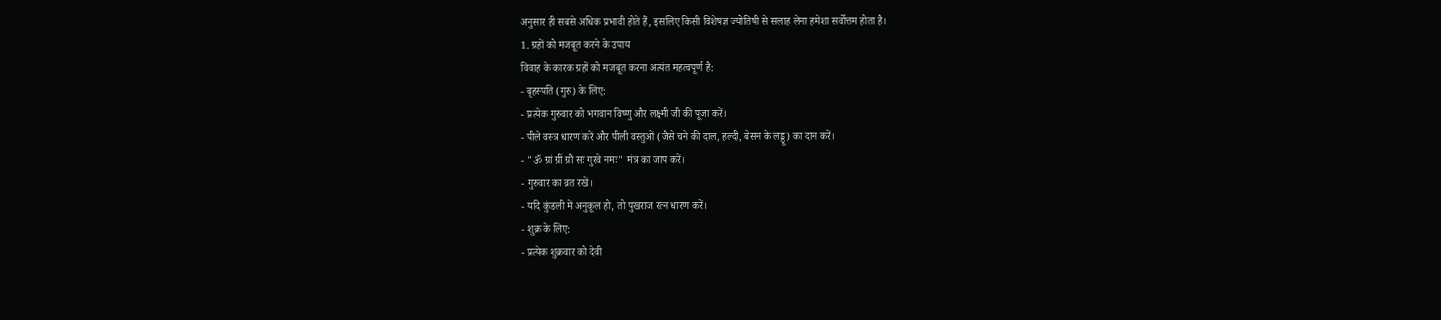अनुसार ही सबसे अधिक प्रभावी होते हैं, इसलिए किसी विशेषज्ञ ज्योतिषी से सलाह लेना हमेशा सर्वोत्तम होता है।
1. ग्रहों को मजबूत करने के उपाय
विवाह के कारक ग्रहों को मजबूत करना अत्यंत महत्वपूर्ण है:
- बृहस्पति (गुरु) के लिए:
- प्रत्येक गुरुवार को भगवान विष्णु और लक्ष्मी जी की पूजा करें।
- पीले वस्त्र धारण करें और पीली वस्तुओं (जैसे चने की दाल, हल्दी, बेसन के लड्डू) का दान करें।
- "ॐ ग्रां ग्रीं ग्रौं सः गुरवे नमः" मंत्र का जाप करें।
- गुरुवार का व्रत रखें।
- यदि कुंडली में अनुकूल हो, तो पुखराज रत्न धारण करें।
- शुक्र के लिए:
- प्रत्येक शुक्रवार को देवी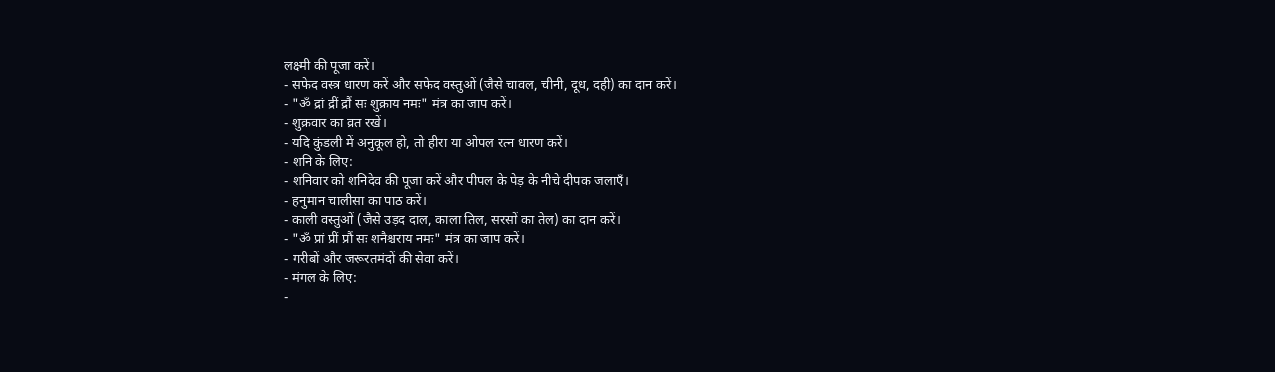लक्ष्मी की पूजा करें।
- सफेद वस्त्र धारण करें और सफेद वस्तुओं (जैसे चावल, चीनी, दूध, दही) का दान करें।
- "ॐ द्रां द्रीं द्रौं सः शुक्राय नमः" मंत्र का जाप करें।
- शुक्रवार का व्रत रखें।
- यदि कुंडली में अनुकूल हो, तो हीरा या ओपल रत्न धारण करें।
- शनि के लिए:
- शनिवार को शनिदेव की पूजा करें और पीपल के पेड़ के नीचे दीपक जलाएँ।
- हनुमान चालीसा का पाठ करें।
- काली वस्तुओं (जैसे उड़द दाल, काला तिल, सरसों का तेल) का दान करें।
- "ॐ प्रां प्रीं प्रौं सः शनैश्चराय नमः" मंत्र का जाप करें।
- गरीबों और जरूरतमंदों की सेवा करें।
- मंगल के लिए:
-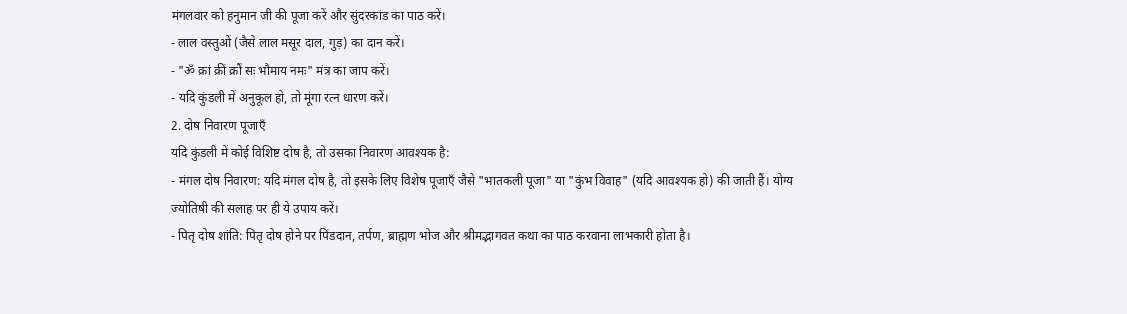मंगलवार को हनुमान जी की पूजा करें और सुंदरकांड का पाठ करें।
- लाल वस्तुओं (जैसे लाल मसूर दाल, गुड़) का दान करें।
- "ॐ क्रां क्रीं क्रौं सः भौमाय नमः" मंत्र का जाप करें।
- यदि कुंडली में अनुकूल हो, तो मूंगा रत्न धारण करें।
2. दोष निवारण पूजाएँ
यदि कुंडली में कोई विशिष्ट दोष है, तो उसका निवारण आवश्यक है:
- मंगल दोष निवारण: यदि मंगल दोष है, तो इसके लिए विशेष पूजाएँ जैसे "भातकली पूजा" या "कुंभ विवाह" (यदि आवश्यक हो) की जाती हैं। योग्य ज्योतिषी की सलाह पर ही ये उपाय करें।
- पितृ दोष शांति: पितृ दोष होने पर पिंडदान, तर्पण, ब्राह्मण भोज और श्रीमद्भागवत कथा का पाठ करवाना लाभकारी होता है।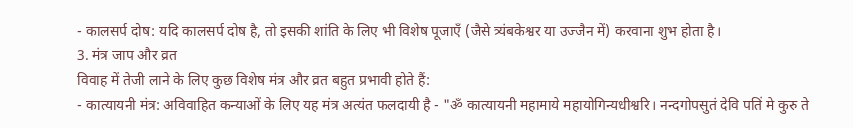- कालसर्प दोष: यदि कालसर्प दोष है, तो इसकी शांति के लिए भी विशेष पूजाएँ (जैसे त्र्यंबकेश्वर या उज्जैन में) करवाना शुभ होता है।
3. मंत्र जाप और व्रत
विवाह में तेजी लाने के लिए कुछ विशेष मंत्र और व्रत बहुत प्रभावी होते हैं:
- कात्यायनी मंत्र: अविवाहित कन्याओं के लिए यह मंत्र अत्यंत फलदायी है - "ॐ कात्यायनी महामाये महायोगिन्यधीश्वरि। नन्दगोपसुतं देवि पतिं मे कुरु ते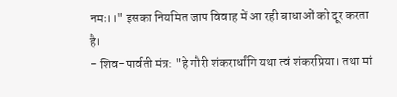नमः।।" इसका नियमित जाप विवाह में आ रही बाधाओं को दूर करता है।
- शिव-पार्वती मंत्र: "हे गौरी शंकरार्धांगि यथा त्वं शंकरप्रिया। तथा मां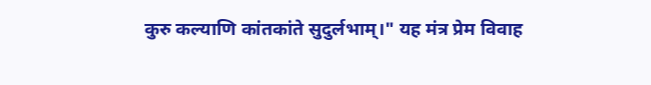कुरु कल्याणि कांतकांते सुदुर्लभाम्।" यह मंत्र प्रेम विवाह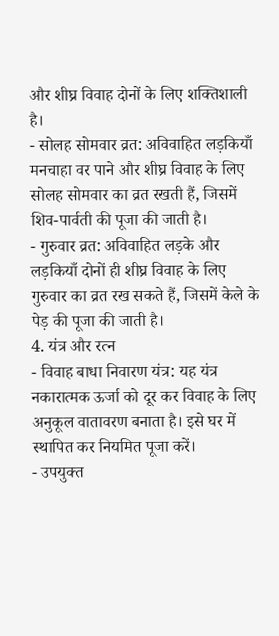और शीघ्र विवाह दोनों के लिए शक्तिशाली है।
- सोलह सोमवार व्रत: अविवाहित लड़कियाँ मनचाहा वर पाने और शीघ्र विवाह के लिए सोलह सोमवार का व्रत रखती हैं, जिसमें शिव-पार्वती की पूजा की जाती है।
- गुरुवार व्रत: अविवाहित लड़के और लड़कियाँ दोनों ही शीघ्र विवाह के लिए गुरुवार का व्रत रख सकते हैं, जिसमें केले के पेड़ की पूजा की जाती है।
4. यंत्र और रत्न
- विवाह बाधा निवारण यंत्र: यह यंत्र नकारात्मक ऊर्जा को दूर कर विवाह के लिए अनुकूल वातावरण बनाता है। इसे घर में स्थापित कर नियमित पूजा करें।
- उपयुक्त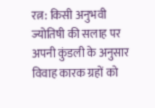रत्न: किसी अनुभवी ज्योतिषी की सलाह पर अपनी कुंडली के अनुसार विवाह कारक ग्रहों को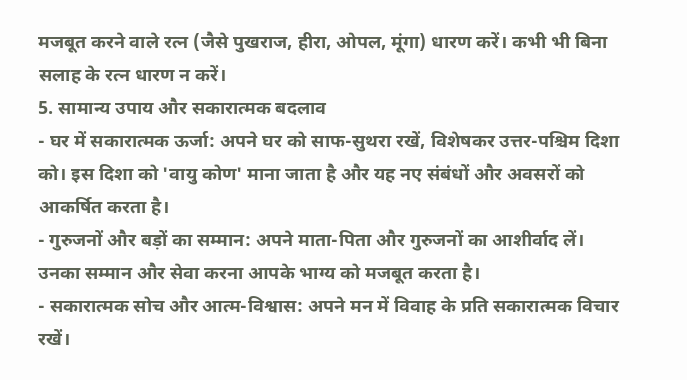मजबूत करने वाले रत्न (जैसे पुखराज, हीरा, ओपल, मूंगा) धारण करें। कभी भी बिना सलाह के रत्न धारण न करें।
5. सामान्य उपाय और सकारात्मक बदलाव
- घर में सकारात्मक ऊर्जा: अपने घर को साफ-सुथरा रखें, विशेषकर उत्तर-पश्चिम दिशा को। इस दिशा को 'वायु कोण' माना जाता है और यह नए संबंधों और अवसरों को आकर्षित करता है।
- गुरुजनों और बड़ों का सम्मान: अपने माता-पिता और गुरुजनों का आशीर्वाद लें। उनका सम्मान और सेवा करना आपके भाग्य को मजबूत करता है।
- सकारात्मक सोच और आत्म-विश्वास: अपने मन में विवाह के प्रति सकारात्मक विचार रखें।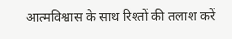आत्मविश्वास के साथ रिश्तों की तलाश करें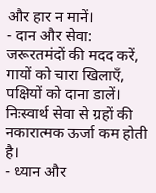और हार न मानें।
- दान और सेवा: जरूरतमंदों की मदद करें, गायों को चारा खिलाएँ, पक्षियों को दाना डालें। निःस्वार्थ सेवा से ग्रहों की नकारात्मक ऊर्जा कम होती है।
- ध्यान और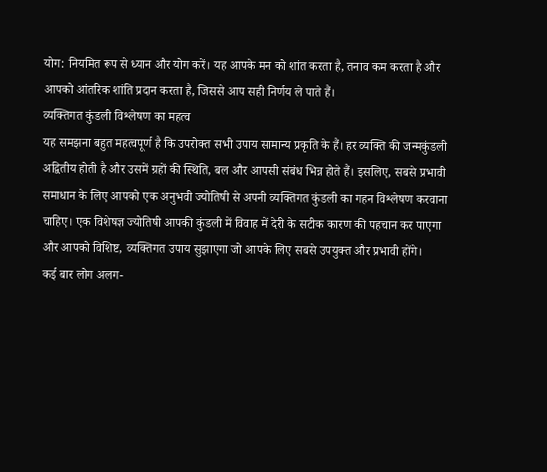योग: नियमित रूप से ध्यान और योग करें। यह आपके मन को शांत करता है, तनाव कम करता है और आपको आंतरिक शांति प्रदान करता है, जिससे आप सही निर्णय ले पाते हैं।
व्यक्तिगत कुंडली विश्लेषण का महत्व
यह समझना बहुत महत्वपूर्ण है कि उपरोक्त सभी उपाय सामान्य प्रकृति के हैं। हर व्यक्ति की जन्मकुंडली अद्वितीय होती है और उसमें ग्रहों की स्थिति, बल और आपसी संबंध भिन्न होते हैं। इसलिए, सबसे प्रभावी समाधान के लिए आपको एक अनुभवी ज्योतिषी से अपनी व्यक्तिगत कुंडली का गहन विश्लेषण करवाना चाहिए। एक विशेषज्ञ ज्योतिषी आपकी कुंडली में विवाह में देरी के सटीक कारण की पहचान कर पाएगा और आपको विशिष्ट, व्यक्तिगत उपाय सुझाएगा जो आपके लिए सबसे उपयुक्त और प्रभावी होंगे।
कई बार लोग अलग-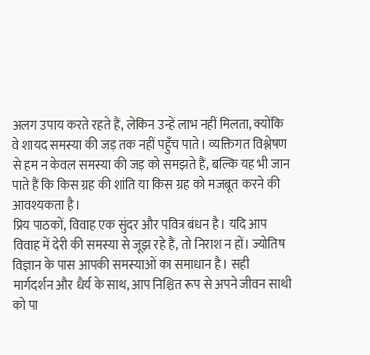अलग उपाय करते रहते हैं, लेकिन उन्हें लाभ नहीं मिलता, क्योंकि वे शायद समस्या की जड़ तक नहीं पहुँच पाते। व्यक्तिगत विश्लेषण से हम न केवल समस्या की जड़ को समझते हैं, बल्कि यह भी जान पाते हैं कि किस ग्रह की शांति या किस ग्रह को मजबूत करने की आवश्यकता है।
प्रिय पाठकों, विवाह एक सुंदर और पवित्र बंधन है। यदि आप विवाह में देरी की समस्या से जूझ रहे हैं, तो निराश न हों। ज्योतिष विज्ञान के पास आपकी समस्याओं का समाधान है। सही मार्गदर्शन और धैर्य के साथ, आप निश्चित रूप से अपने जीवन साथी को पा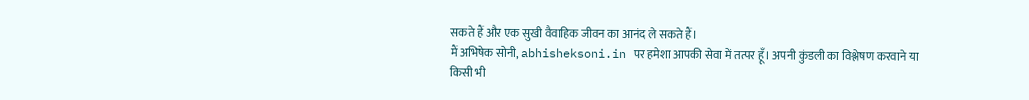सकते हैं और एक सुखी वैवाहिक जीवन का आनंद ले सकते हैं।
मैं अभिषेक सोनी, abhisheksoni.in पर हमेशा आपकी सेवा में तत्पर हूँ। अपनी कुंडली का विश्लेषण करवाने या किसी भी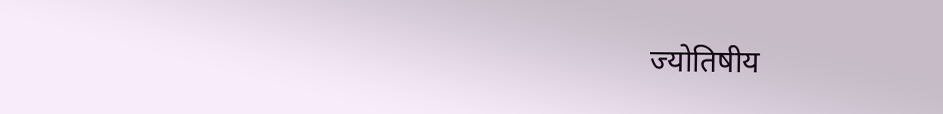ज्योतिषीय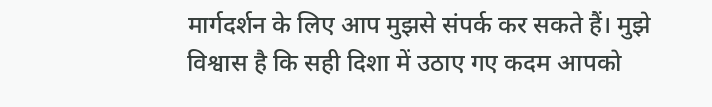मार्गदर्शन के लिए आप मुझसे संपर्क कर सकते हैं। मुझे विश्वास है कि सही दिशा में उठाए गए कदम आपको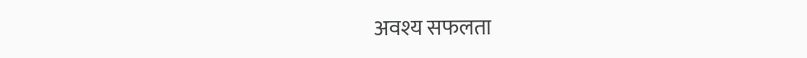अवश्य सफलता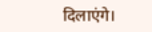दिलाएंगे।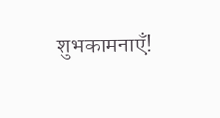शुभकामनाएँ!